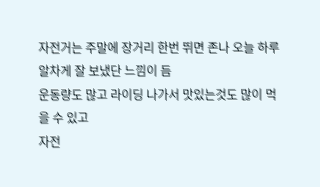자전거는 주말에 장거리 한번 뛰면 존나 오늘 하루 알차게 잘 보냈단 느낌이 듬
운동량도 많고 라이딩 나가서 맛있는것도 많이 먹을 수 있고
자전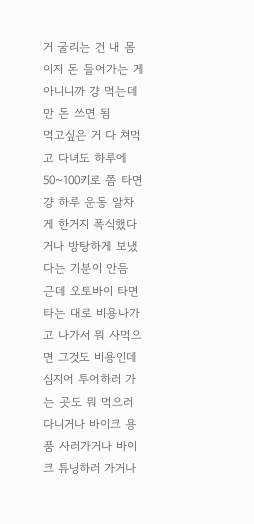거 굴리는 건 내 몸이지 돈 들어가는 게 아니니까 걍 먹는데만 돈 쓰면 됨
먹고싶은 거 다 쳐먹고 다녀도 하루에 50~100키로 쯤 타면
걍 하루 운동 알차게 한거지 폭식했다거나 방탕하게 보냈다는 기분이 안듬
근데 오토바이 타면 타는 대로 비용나가고 나가서 뭐 사먹으면 그것도 비용인데
심지어 투어하러 가는 곳도 뭐 먹으러 다니거나 바이크 용품 사러가거나 바이크 튜닝하러 가거나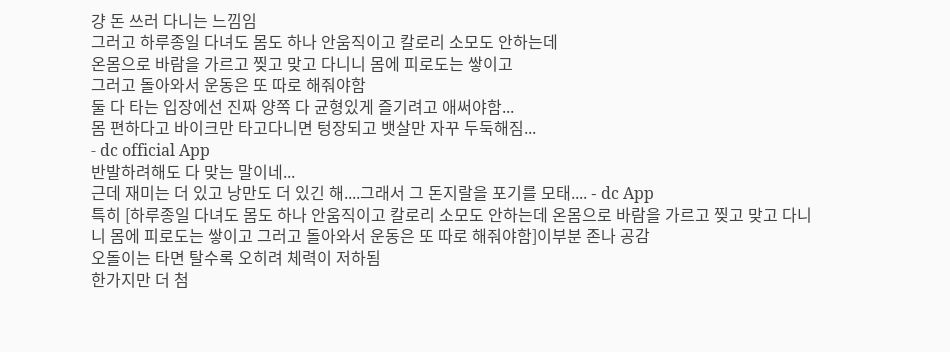걍 돈 쓰러 다니는 느낌임
그러고 하루종일 다녀도 몸도 하나 안움직이고 칼로리 소모도 안하는데
온몸으로 바람을 가르고 찢고 맞고 다니니 몸에 피로도는 쌓이고
그러고 돌아와서 운동은 또 따로 해줘야함
둘 다 타는 입장에선 진짜 양쪽 다 균형있게 즐기려고 애써야함...
몸 편하다고 바이크만 타고다니면 텅장되고 뱃살만 자꾸 두둑해짐...
- dc official App
반발하려해도 다 맞는 말이네...
근데 재미는 더 있고 낭만도 더 있긴 해....그래서 그 돈지랄을 포기를 모태.... - dc App
특히 [하루종일 다녀도 몸도 하나 안움직이고 칼로리 소모도 안하는데 온몸으로 바람을 가르고 찢고 맞고 다니니 몸에 피로도는 쌓이고 그러고 돌아와서 운동은 또 따로 해줘야함]이부분 존나 공감
오돌이는 타면 탈수록 오히려 체력이 저하됨
한가지만 더 첨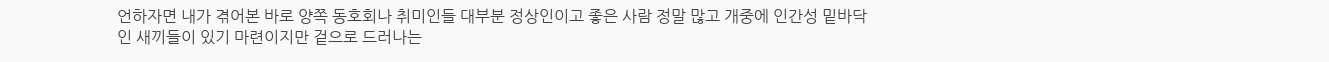언하자면 내가 겪어본 바로 양쪽 동호회나 취미인들 대부분 정상인이고 좋은 사람 정말 많고 개중에 인간성 밑바닥인 새끼들이 있기 마련이지만 겉으로 드러나는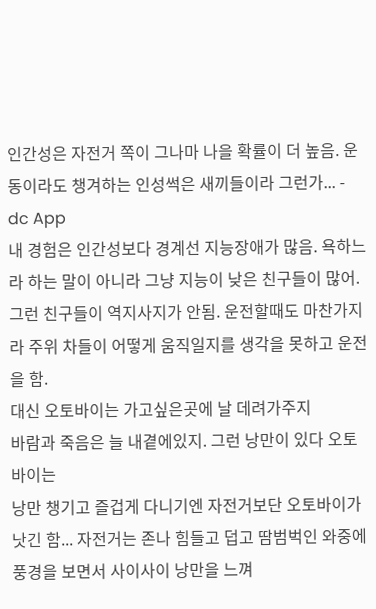인간성은 자전거 쪽이 그나마 나을 확률이 더 높음. 운동이라도 챙겨하는 인성썩은 새끼들이라 그런가... - dc App
내 경험은 인간성보다 경계선 지능장애가 많음. 욕하느라 하는 말이 아니라 그냥 지능이 낮은 친구들이 많어. 그런 친구들이 역지사지가 안됨. 운전할때도 마찬가지라 주위 차들이 어떻게 움직일지를 생각을 못하고 운전을 함.
대신 오토바이는 가고싶은곳에 날 데려가주지
바람과 죽음은 늘 내곁에있지. 그런 낭만이 있다 오토바이는
낭만 챙기고 즐겁게 다니기엔 자전거보단 오토바이가 낫긴 함... 자전거는 존나 힘들고 덥고 땀범벅인 와중에 풍경을 보면서 사이사이 낭만을 느껴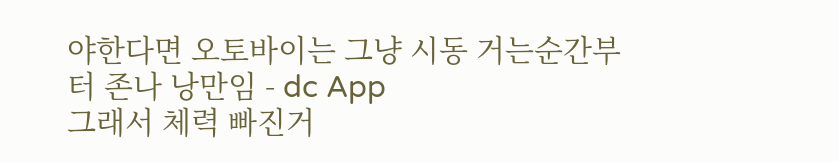야한다면 오토바이는 그냥 시동 거는순간부터 존나 낭만임 - dc App
그래서 체력 빠진거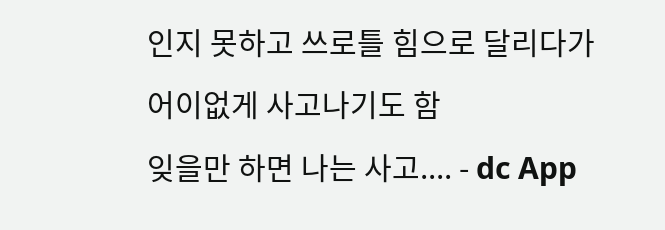인지 못하고 쓰로틀 힘으로 달리다가 어이없게 사고나기도 함
잊을만 하면 나는 사고.... - dc App